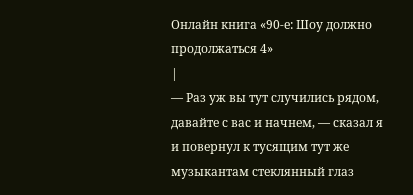Онлайн книга «90-е: Шоу должно продолжаться 4»
|
— Раз уж вы тут случились рядом, давайте с вас и начнем, — сказал я и повернул к тусящим тут же музыкантам стеклянный глаз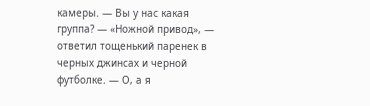камеры. — Вы у нас какая группа? — «Ножной привод», — ответил тощенький паренек в черных джинсах и черной футболке. — О, а я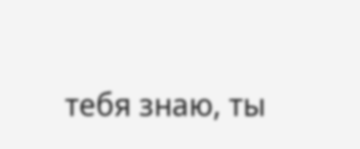тебя знаю, ты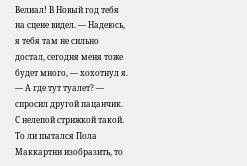Велиал! В Новый год тебя на сцене видел. — Надеюсь, я тебя там не сильно достал, сегодня меня тоже будет много, — хохотнул я. — А где тут туалет? — спросил другой пацанчик. С нелепой стрижкой такой. То ли пытался Пола Маккартни изобразить, то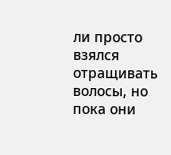ли просто взялся отращивать волосы, но пока они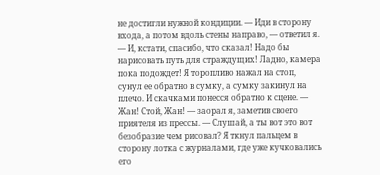не достигли нужной кондиции. — Иди в сторону входа, а потом вдоль стены направо, — ответил я. — И, кстати, спасибо, что сказал! Надо бы нарисовать путь для страждущих! Ладно, камера пока подождет! Я торопливо нажал на стоп, сунул ее обратно в сумку, а сумку закинул на плечо. И скачками понесся обратно к сцене. — Жан! Стой, Жан! — заорал я, заметив своего приятеля из прессы. — Слушай, а ты вот это вот безобразие чем рисовал? Я ткнул пальцем в сторону лотка с журналами, где уже кучковались его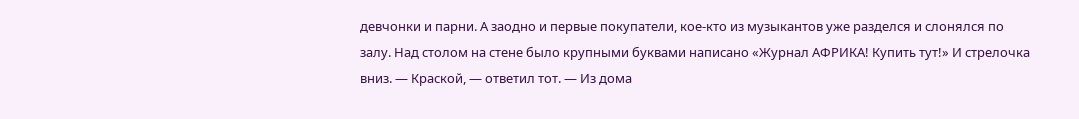девчонки и парни. А заодно и первые покупатели, кое-кто из музыкантов уже разделся и слонялся по залу. Над столом на стене было крупными буквами написано «Журнал АФРИКА! Купить тут!» И стрелочка вниз. — Краской, — ответил тот. — Из дома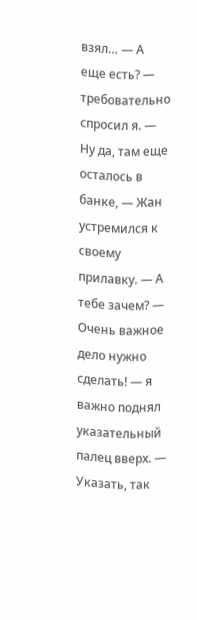взял… — А еще есть? — требовательно спросил я. — Ну да, там еще осталось в банке, — Жан устремился к своему прилавку. — А тебе зачем? — Очень важное дело нужно сделать! — я важно поднял указательный палец вверх. — Указать, так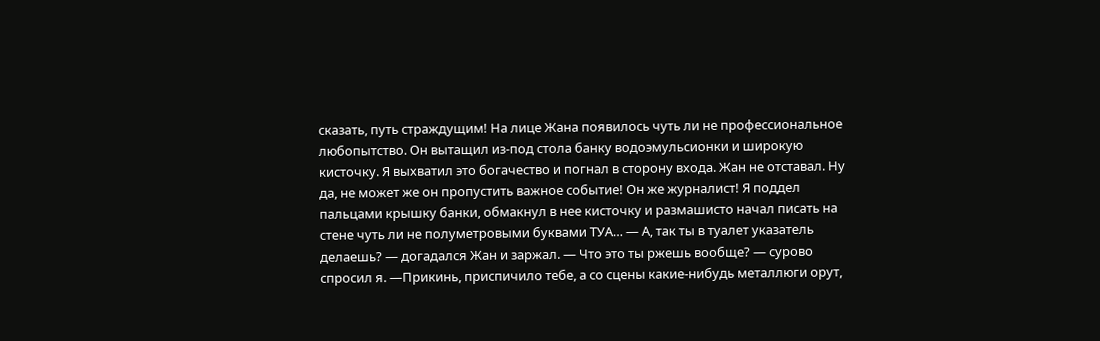сказать, путь страждущим! На лице Жана появилось чуть ли не профессиональное любопытство. Он вытащил из-под стола банку водоэмульсионки и широкую кисточку. Я выхватил это богачество и погнал в сторону входа. Жан не отставал. Ну да, не может же он пропустить важное событие! Он же журналист! Я поддел пальцами крышку банки, обмакнул в нее кисточку и размашисто начал писать на стене чуть ли не полуметровыми буквами ТУА… — А, так ты в туалет указатель делаешь? — догадался Жан и заржал. — Что это ты ржешь вообще? — сурово спросил я. —Прикинь, приспичило тебе, а со сцены какие-нибудь металлюги орут,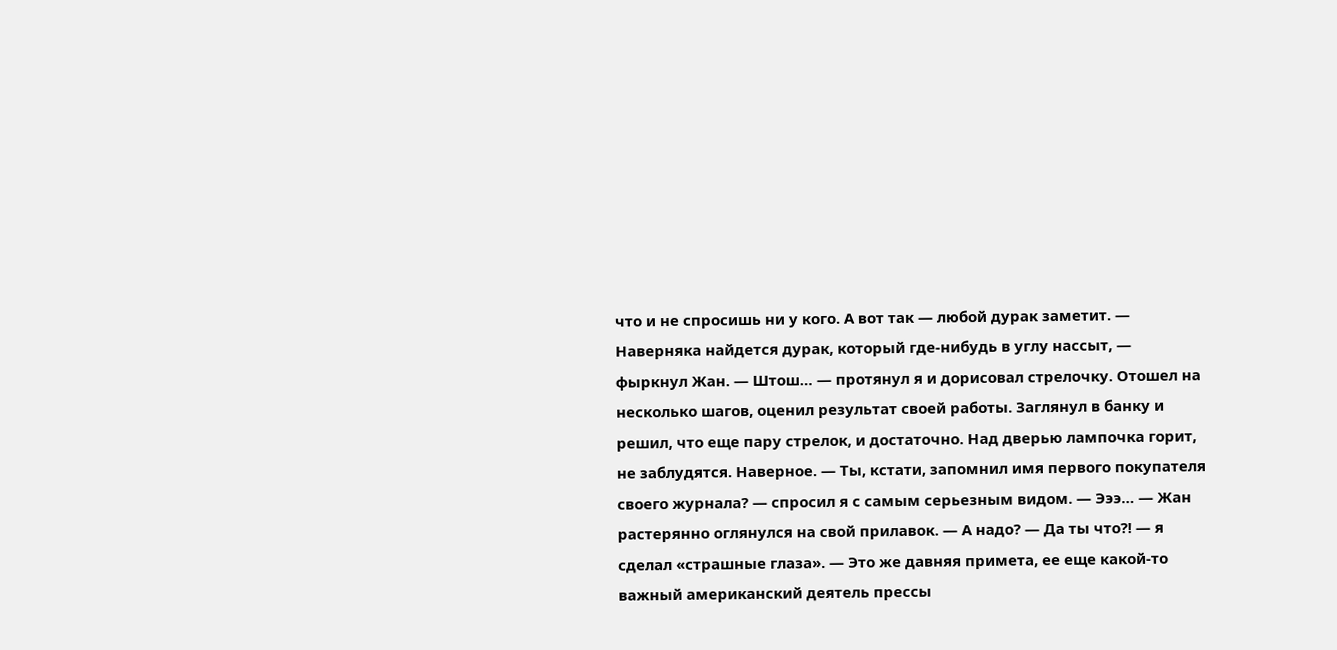что и не спросишь ни у кого. А вот так — любой дурак заметит. — Наверняка найдется дурак, который где-нибудь в углу нассыт, — фыркнул Жан. — Штош… — протянул я и дорисовал стрелочку. Отошел на несколько шагов, оценил результат своей работы. Заглянул в банку и решил, что еще пару стрелок, и достаточно. Над дверью лампочка горит, не заблудятся. Наверное. — Ты, кстати, запомнил имя первого покупателя своего журнала? — спросил я с самым серьезным видом. — Эээ… — Жан растерянно оглянулся на свой прилавок. — А надо? — Да ты что?! — я сделал «страшные глаза». — Это же давняя примета, ее еще какой-то важный американский деятель прессы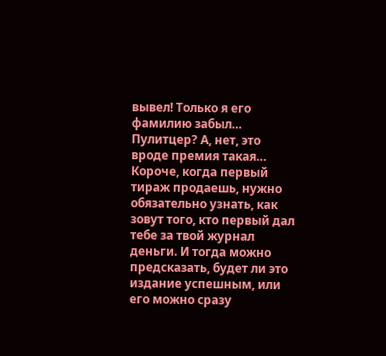вывел! Только я его фамилию забыл… Пулитцер? А, нет, это вроде премия такая… Короче, когда первый тираж продаешь, нужно обязательно узнать, как зовут того, кто первый дал тебе за твой журнал деньги. И тогда можно предсказать, будет ли это издание успешным, или его можно сразу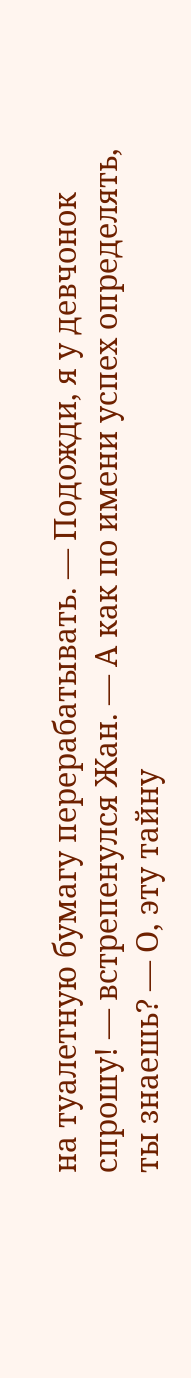на туалетную бумагу перерабатывать. — Подожди, я у девчонок спрошу! — встрепенулся Жан. — А как по имени успех определять, ты знаешь? — О, эту тайну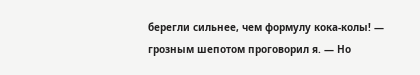берегли сильнее, чем формулу кока-колы! — грозным шепотом проговорил я. — Но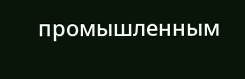промышленным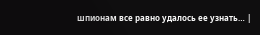шпионам все равно удалось ее узнать… |